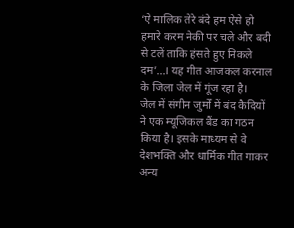‘ऐ मालिक तेरे बंदे हम ऐसे हो हमारे करम नेकी पर चले और बदी से टलें ताकि हंसते हुए निकले दम’...। यह गीत आजकल करनाल के जिला जेल में गूंज रहा है।
जेल में संगीन जुर्मों में बंद कैदियों ने एक म्यूजिकल बैंड का गठन किया है। इसके माध्यम से वे देशभक्ति और धार्मिक गीत गाकर अन्य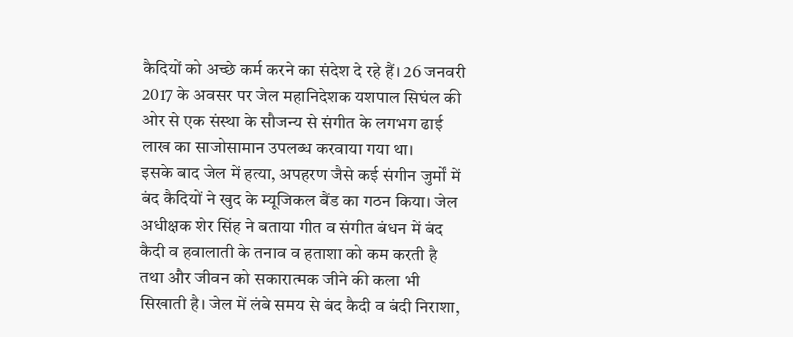कैदियों को अच्छे कर्म करने का संदेश दे रहे हैं। 26 जनवरी 2017 के अवसर पर जेल महानिदेशक यशपाल सिघंल की ओर से एक संस्था के सौजन्य से संगीत के लगभग ढाई लाख का साजोसामान उपलब्ध करवाया गया था।
इसके बाद जेल में हत्या, अपहरण जैसे कई संगीन जुर्मों में बंद कैदियों ने खुद के म्यूजिकल बैंड का गठन किया। जेल अधीक्षक शेर सिंह ने बताया गीत व संगीत बंधन में बंद कैदी व हवालाती के तनाव व हताशा को कम करती है तथा और जीवन को सकारात्मक जीने की कला भी सिखाती है। जेल में लंबे समय से बंद कैदी व बंदी निराशा,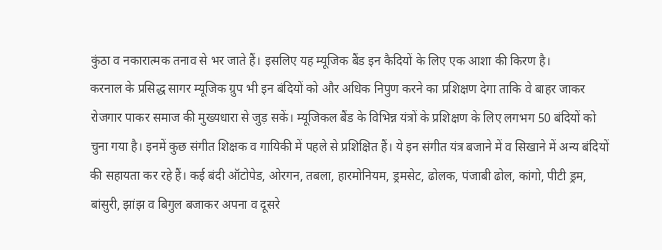कुंठा व नकारात्मक तनाव से भर जाते हैं। इसलिए यह म्यूजिक बैंड इन कैदियों के लिए एक आशा की किरण है।
करनाल के प्रसिद्ध सागर म्यूजिक ग्रुप भी इन बंदियों को और अधिक निपुण करने का प्रशिक्षण देगा ताकि वे बाहर जाकर रोजगार पाकर समाज की मुख्यधारा से जुड़ सकें। म्यूजिकल बैंड के विभिन्न यंत्रों के प्रशिक्षण के लिए लगभग 50 बंदियों को चुना गया है। इनमें कुछ संगीत शिक्षक व गायिकी में पहले से प्रशिक्षित हैं। ये इन संगीत यंत्र बजाने में व सिखाने में अन्य बंदियों की सहायता कर रहे हैं। कई बंदी ऑटोपेड, ओरगन, तबला, हारमोनियम, ड्रमसेट, ढोलक, पंजाबी ढोल, कांगो, पीटी ड्रम, बांसुरी, झांझ व बिगुल बजाकर अपना व दूसरे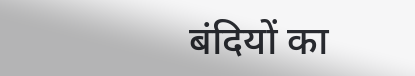बंदियों का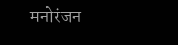मनोरंजन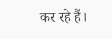कर रहे हैं।